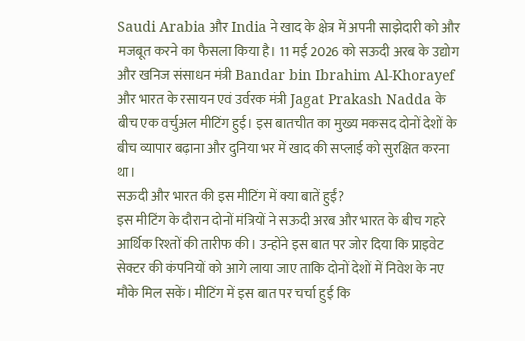Saudi Arabia और India ने खाद के क्षेत्र में अपनी साझेदारी को और मजबूत करने का फैसला किया है। 11 मई 2026 को सऊदी अरब के उद्योग और खनिज संसाधन मंत्री Bandar bin Ibrahim Al-Khorayef और भारत के रसायन एवं उर्वरक मंत्री Jagat Prakash Nadda के बीच एक वर्चुअल मीटिंग हुई। इस बातचीत का मुख्य मकसद दोनों देशों के बीच व्यापार बढ़ाना और दुनिया भर में खाद की सप्लाई को सुरक्षित करना था।
सऊदी और भारत की इस मीटिंग में क्या बातें हुईं?
इस मीटिंग के दौरान दोनों मंत्रियों ने सऊदी अरब और भारत के बीच गहरे आर्थिक रिश्तों की तारीफ की। उन्होंने इस बात पर जोर दिया कि प्राइवेट सेक्टर की कंपनियों को आगे लाया जाए ताकि दोनों देशों में निवेश के नए मौके मिल सकें। मीटिंग में इस बात पर चर्चा हुई कि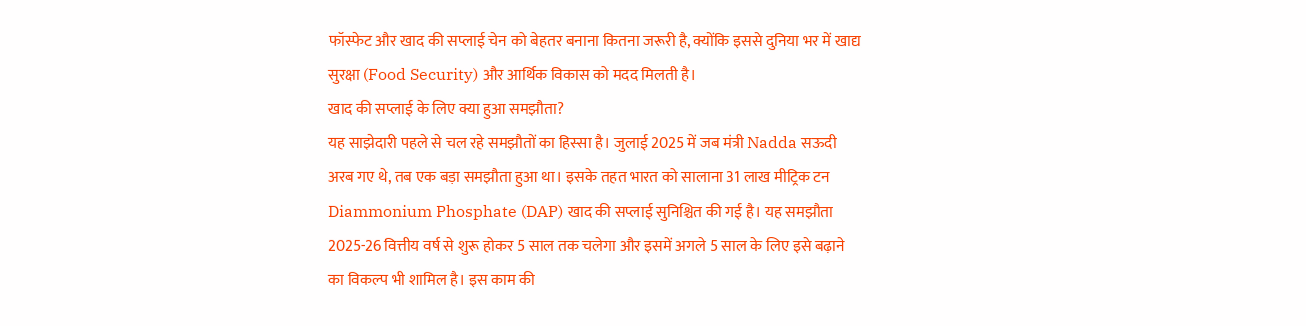फॉस्फेट और खाद की सप्लाई चेन को बेहतर बनाना कितना जरूरी है, क्योंकि इससे दुनिया भर में खाद्य सुरक्षा (Food Security) और आर्थिक विकास को मदद मिलती है।
खाद की सप्लाई के लिए क्या हुआ समझौता?
यह साझेदारी पहले से चल रहे समझौतों का हिस्सा है। जुलाई 2025 में जब मंत्री Nadda सऊदी अरब गए थे, तब एक बड़ा समझौता हुआ था। इसके तहत भारत को सालाना 31 लाख मीट्रिक टन Diammonium Phosphate (DAP) खाद की सप्लाई सुनिश्चित की गई है। यह समझौता 2025-26 वित्तीय वर्ष से शुरू होकर 5 साल तक चलेगा और इसमें अगले 5 साल के लिए इसे बढ़ाने का विकल्प भी शामिल है। इस काम की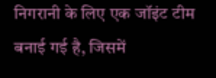निगरानी के लिए एक जॉइंट टीम बनाई गई है, जिसमें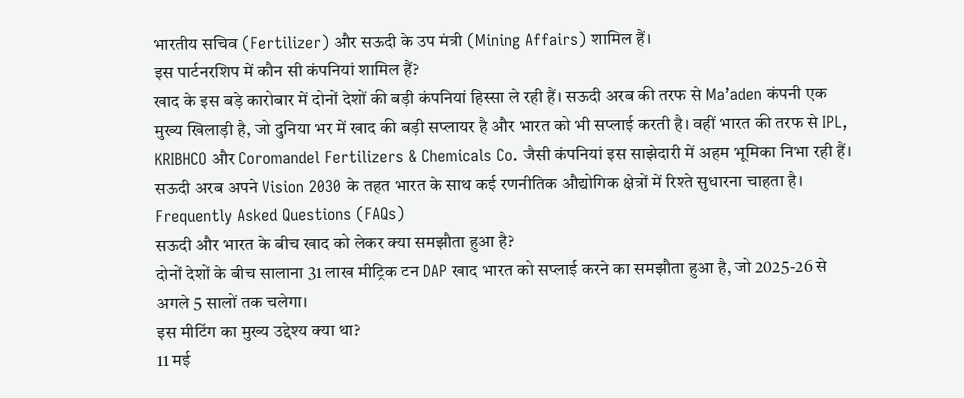भारतीय सचिव (Fertilizer) और सऊदी के उप मंत्री (Mining Affairs) शामिल हैं।
इस पार्टनरशिप में कौन सी कंपनियां शामिल हैं?
खाद के इस बड़े कारोबार में दोनों देशों की बड़ी कंपनियां हिस्सा ले रही हैं। सऊदी अरब की तरफ से Ma’aden कंपनी एक मुख्य खिलाड़ी है, जो दुनिया भर में खाद की बड़ी सप्लायर है और भारत को भी सप्लाई करती है। वहीं भारत की तरफ से IPL, KRIBHCO और Coromandel Fertilizers & Chemicals Co. जैसी कंपनियां इस साझेदारी में अहम भूमिका निभा रही हैं। सऊदी अरब अपने Vision 2030 के तहत भारत के साथ कई रणनीतिक औद्योगिक क्षेत्रों में रिश्ते सुधारना चाहता है।
Frequently Asked Questions (FAQs)
सऊदी और भारत के बीच खाद को लेकर क्या समझौता हुआ है?
दोनों देशों के बीच सालाना 31 लाख मीट्रिक टन DAP खाद भारत को सप्लाई करने का समझौता हुआ है, जो 2025-26 से अगले 5 सालों तक चलेगा।
इस मीटिंग का मुख्य उद्देश्य क्या था?
11 मई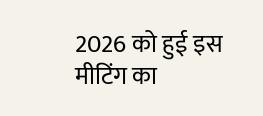2026 को हुई इस मीटिंग का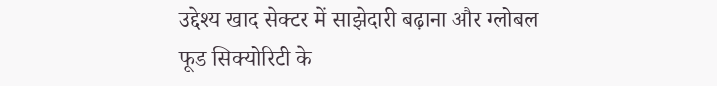उद्देश्य खाद सेक्टर में साझेदारी बढ़ाना और ग्लोबल फूड सिक्योरिटी के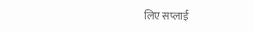लिए सप्लाई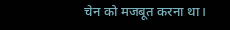चेन को मजबूत करना था।